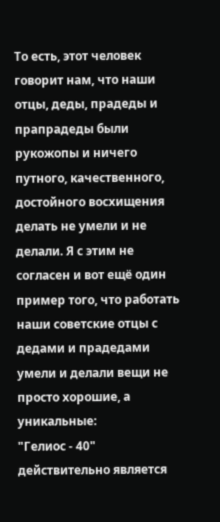То есть, этот человек говорит нам, что наши отцы, деды, прадеды и прапрадеды были рукожопы и ничего путного, качественного, достойного восхищения делать не умели и не делали. Я с этим не согласен и вот ещё один пример того, что работать наши советские отцы с дедами и прадедами умели и делали вещи не просто хорошие, а уникальные:
"Гелиос - 40" действительно является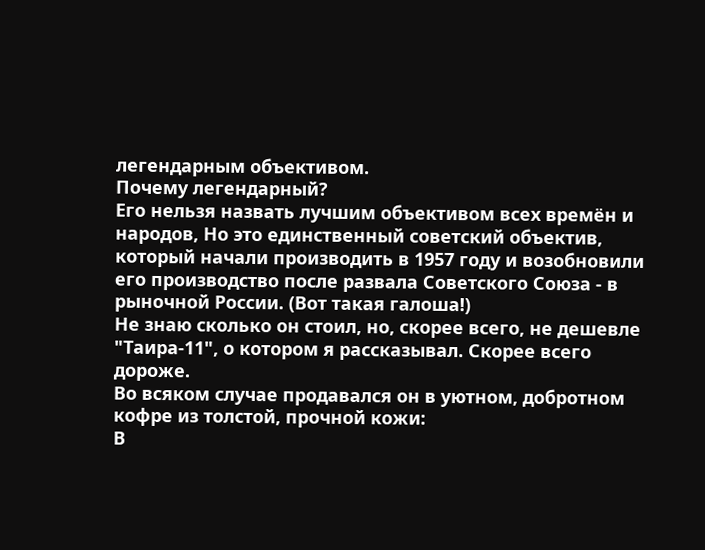легендарным объективом.
Почему легендарный?
Его нельзя назвать лучшим объективом всех времён и народов, Но это единственный советский объектив, который начали производить в 1957 году и возобновили его производство после развала Советского Союза - в рыночной России. (Вот такая галоша!)
Не знаю сколько он стоил, но, скорее всего, не дешевле "Таира-11", о котором я рассказывал. Скорее всего дороже.
Во всяком случае продавался он в уютном, добротном кофре из толстой, прочной кожи:
В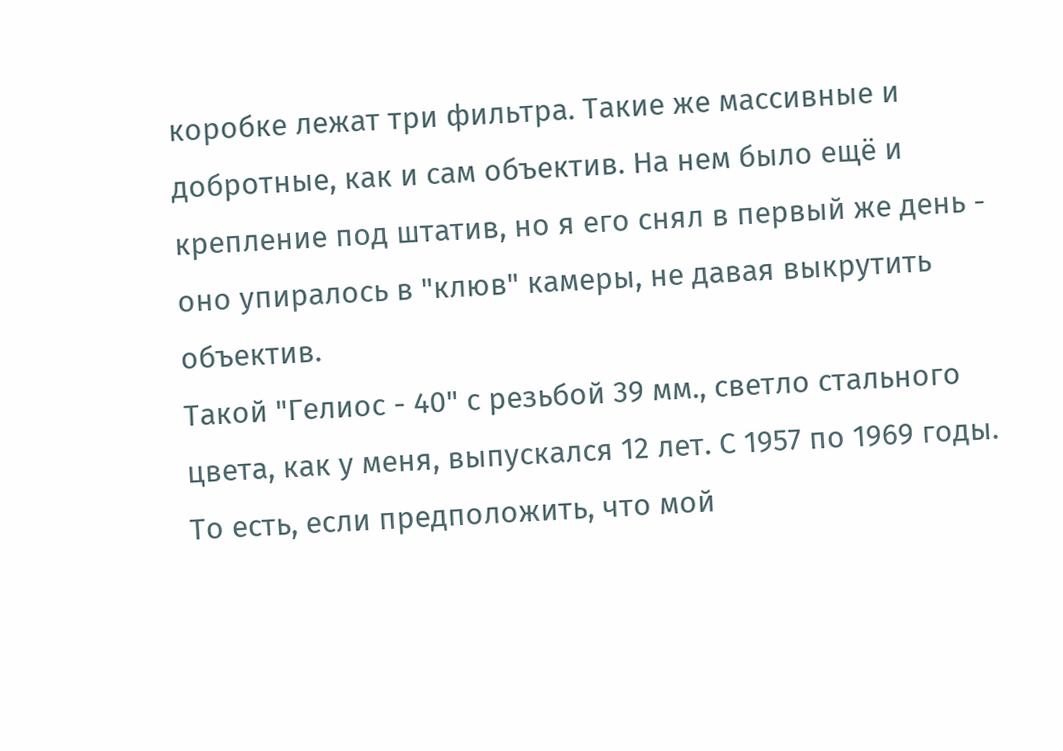коробке лежат три фильтра. Такие же массивные и добротные, как и сам объектив. На нем было ещё и крепление под штатив, но я его снял в первый же день - оно упиралось в "клюв" камеры, не давая выкрутить объектив.
Такой "Гелиос - 40" с резьбой 39 мм., светло стального цвета, как у меня, выпускался 12 лет. С 1957 по 1969 годы.
То есть, если предположить, что мой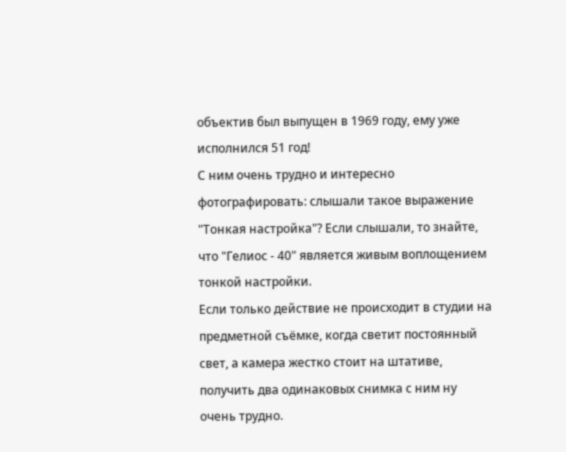объектив был выпущен в 1969 году, ему уже исполнился 51 год!
С ним очень трудно и интересно фотографировать: слышали такое выражение "Тонкая настройка"? Если слышали, то знайте, что "Гелиос - 40" является живым воплощением тонкой настройки.
Если только действие не происходит в студии на предметной съёмке, когда светит постоянный свет, а камера жестко стоит на штативе, получить два одинаковых снимка с ним ну очень трудно.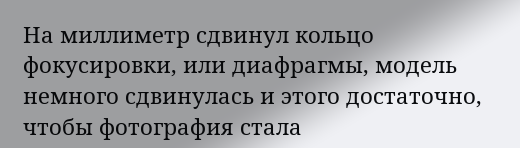На миллиметр сдвинул кольцо фокусировки, или диафрагмы, модель немного сдвинулась и этого достаточно, чтобы фотография стала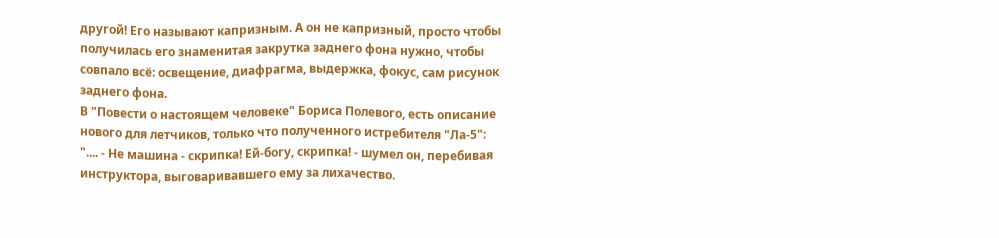другой! Его называют капризным. А он не капризный, просто чтобы получилась его знаменитая закрутка заднего фона нужно, чтобы совпало всё: освещение, диафрагма, выдержка, фокус, сам рисунок заднего фона.
В "Повести о настоящем человеке" Бориса Полевого, есть описание нового для летчиков, только что полученного истребителя "Ла-5":
".... - Не машина - скрипка! Ей-богу, скрипка! - шумел он, перебивая
инструктора, выговаривавшего ему за лихачество.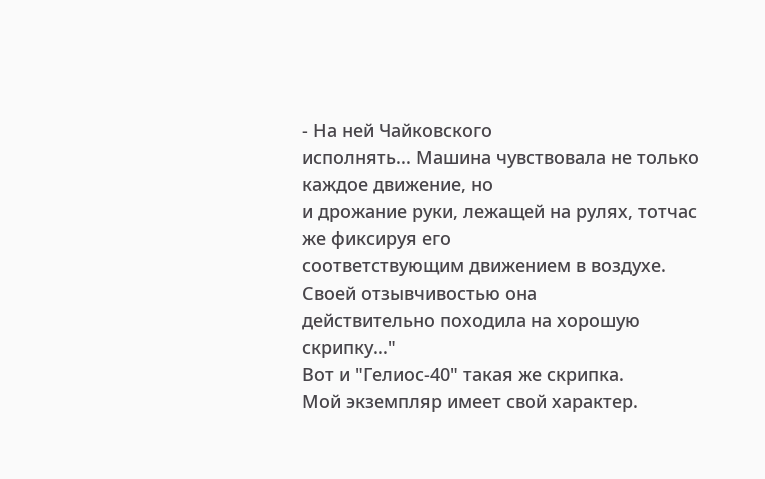- На ней Чайковского
исполнять... Машина чувствовала не только каждое движение, но
и дрожание руки, лежащей на рулях, тотчас же фиксируя его
соответствующим движением в воздухе. Своей отзывчивостью она
действительно походила на хорошую скрипку..."
Вот и "Гелиос-40" такая же скрипка.
Мой экземпляр имеет свой характер.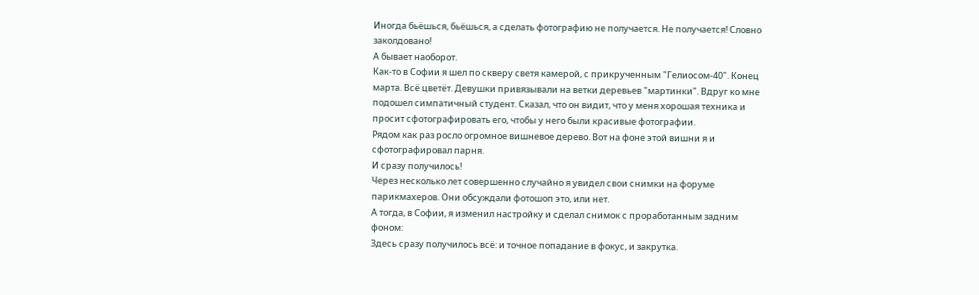Иногда бьёшься, бьёшься, а сделать фотографию не получается. Не получается! Словно заколдовано!
А бывает наоборот.
Как-то в Софии я шел по скверу светя камерой, с прикрученным "Гелиосом-40". Конец марта. Всё цветёт. Девушки привязывали на ветки деревьев "мартинки". Вдруг ко мне подошел симпатичный студент. Сказал, что он видит, что у меня хорошая техника и просит сфотографировать его, чтобы у него были красивые фотографии.
Рядом как раз росло огромное вишневое дерево. Вот на фоне этой вишни я и сфотографировал парня.
И сразу получилось!
Через несколько лет совершенно случайно я увидел свои снимки на форуме парикмахеров. Они обсуждали фотошоп это, или нет.
А тогда, в Софии, я изменил настройку и сделал снимок с проработанным задним фоном:
Здесь сразу получилось всё: и точное попадание в фокус, и закрутка.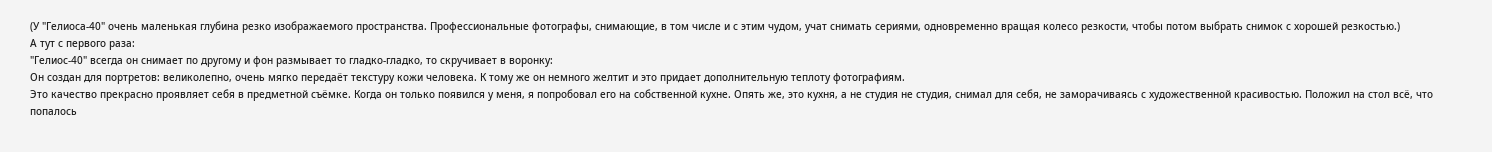(У "Гелиоса-40" очень маленькая глубина резко изображаемого пространства. Профессиональные фотографы, снимающие, в том числе и с этим чудом, учат снимать сериями, одновременно вращая колесо резкости, чтобы потом выбрать снимок с хорошей резкостью.)
А тут с первого раза:
"Гелиос-40" всегда он снимает по другому и фон размывает то гладко-гладко, то скручивает в воронку:
Он создан для портретов: великолепно, очень мягко передаёт текстуру кожи человека. К тому же он немного желтит и это придает дополнительную теплоту фотографиям.
Это качество прекрасно проявляет себя в предметной съёмке. Когда он только появился у меня, я попробовал его на собственной кухне. Опять же, это кухня, а не студия не студия, снимал для себя, не заморачиваясь с художественной красивостью. Положил на стол всё, что попалось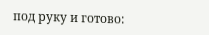под руку и готово: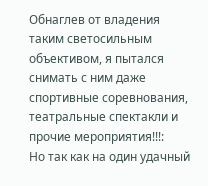Обнаглев от владения таким светосильным объективом, я пытался снимать с ним даже спортивные соревнования, театральные спектакли и прочие мероприятия!!!:
Но так как на один удачный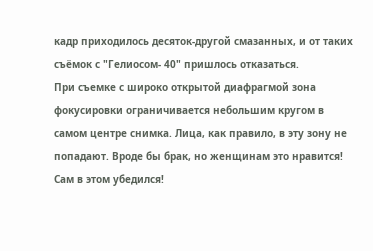кадр приходилось десяток-другой смазанных, и от таких съёмок с "Гелиосом- 40" пришлось отказаться.
При съемке с широко открытой диафрагмой зона фокусировки ограничивается небольшим кругом в самом центре снимка. Лица, как правило, в эту зону не попадают. Вроде бы брак, но женщинам это нравится! Сам в этом убедился!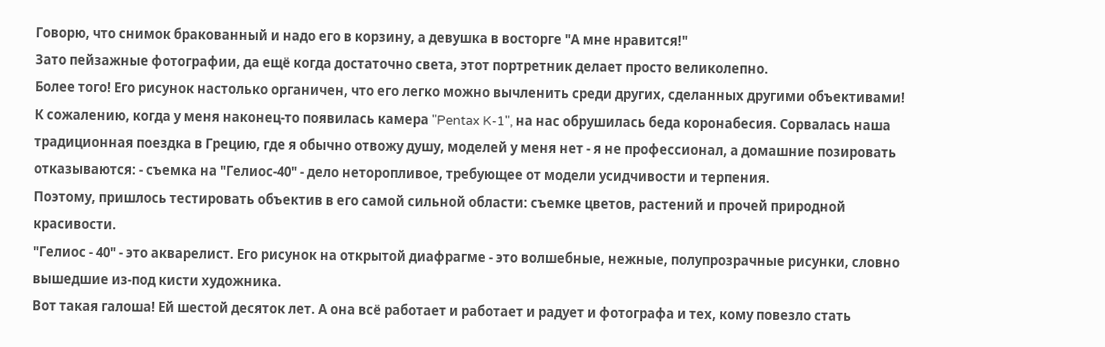Говорю, что снимок бракованный и надо его в корзину, а девушка в восторге "А мне нравится!"
Зато пейзажные фотографии, да ещё когда достаточно света, этот портретник делает просто великолепно.
Более того! Его рисунок настолько органичен, что его легко можно вычленить среди других, сделанных другими объективами!
К сожалению, когда у меня наконец-то появилась камера "Pentax K-1", на нас обрушилась беда коронабесия. Сорвалась наша традиционная поездка в Грецию, где я обычно отвожу душу, моделей у меня нет - я не профессионал, а домашние позировать отказываются: - съемка на "Гелиос-40" - дело неторопливое, требующее от модели усидчивости и терпения.
Поэтому, пришлось тестировать объектив в его самой сильной области: съемке цветов, растений и прочей природной красивости.
"Гелиос - 40" - это акварелист. Его рисунок на открытой диафрагме - это волшебные, нежные, полупрозрачные рисунки, словно вышедшие из-под кисти художника.
Вот такая галоша! Ей шестой десяток лет. А она всё работает и работает и радует и фотографа и тех, кому повезло стать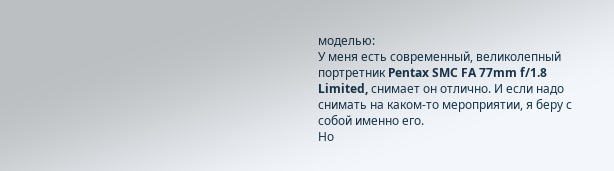моделью:
У меня есть современный, великолепный портретник Pentax SMC FA 77mm f/1.8 Limited, снимает он отлично. И если надо снимать на каком-то мероприятии, я беру с собой именно его.
Но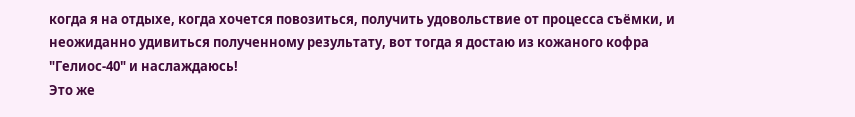когда я на отдыхе, когда хочется повозиться, получить удовольствие от процесса съёмки, и неожиданно удивиться полученному результату, вот тогда я достаю из кожаного кофра "Гелиос-40" и наслаждаюсь!
Это же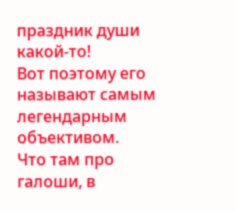праздник души какой-то!
Вот поэтому его называют самым легендарным объективом.
Что там про галоши, в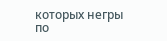которых негры по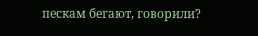пескам бегают, говорили?